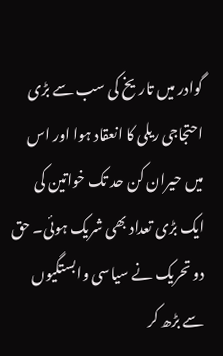گوادر میں تاریخ کی سب سے بڑی احتجاجی ریلی کا انعقاد ہوا اور اس میں حیران کن حد تک خواتین کی ایک بڑی تعداد بھی شریک ہوئی۔ حق دو تحریک نے سیاسی وابستگیوں سے بڑھ کر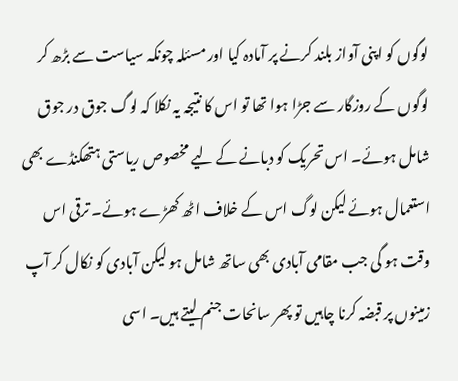لوگوں کو اپنی آواز بلند کرنے پر آمادہ کیا اور مسئلہ چونکہ سیاست سے بڑھ کر لوگوں کے روزگار سے جڑا ہوا تھا تو اس کا نتیجہ یہ نکلا کہ لوگ جوق در جوق شامل ہوئے۔ اس تحریک کو دبانے کے لیے مخصوص ریاستی ہتھکنڈے بھی استعمال ہوئے لیکن لوگ اس کے خلاف اٹھ کھڑے ہوئے۔ ترقی اس وقت ہو گی جب مقامی آبادی بھی ساتھ شامل ہو لیکن آبادی کو نکال کر آپ زمینوں پر قبضہ کرنا چاہیں تو پھر سانحات جنم لیتے ہیں۔ اسی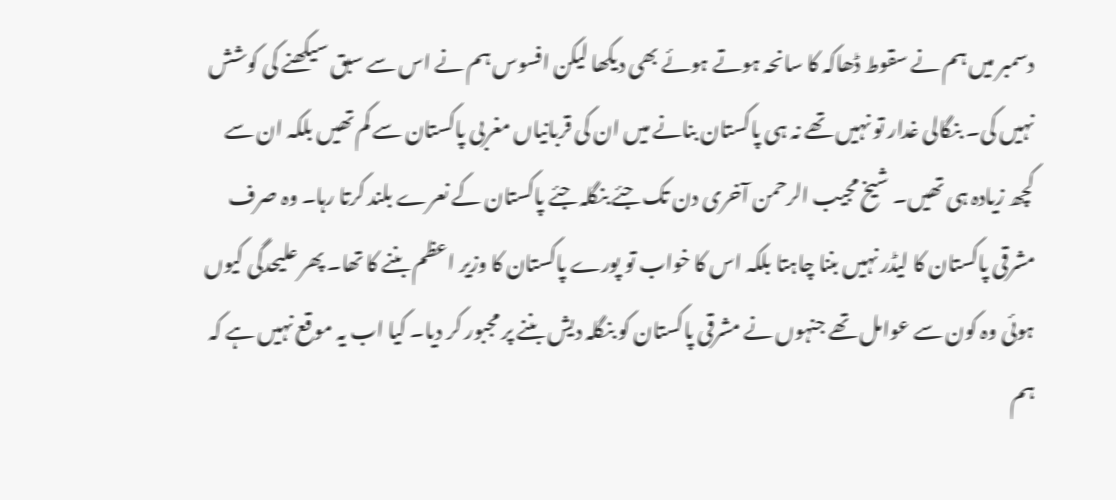دسمبر میں ہم نے سقوط ڈھاکہ کا سانحہ ہوتے ہوئے بھی دیکھا لیکن افسوس ہم نے اس سے سبق سیکھنے کی کوشش نہیں کی۔ بنگالی غدار تو نہیں تھے نہ ہی پاکستان بنانے میں ان کی قربانیاں مغربی پاکستان سے کم تھیں بلکہ ان سے کچھ زیادہ ہی تھیں۔ شیخ مجیب الرحمن آخری دن تک جئے بنگلہ جئے پاکستان کے نعرے بلند کرتا رہا۔ وہ صرف مشرقی پاکستان کا لیڈر نہیں بننا چاہتا بلکہ اس کا خواب تو پورے پاکستان کا وزیر اعظم بننے کا تھا۔ پھر علیحدگی کیوں ہوئی وہ کون سے عوامل تھے جنہوں نے مشرقی پاکستان کو بنگلہ دیش بننے پر مجبور کر دیا۔ کیا اب یہ موقع نہیں ہے کہ ہم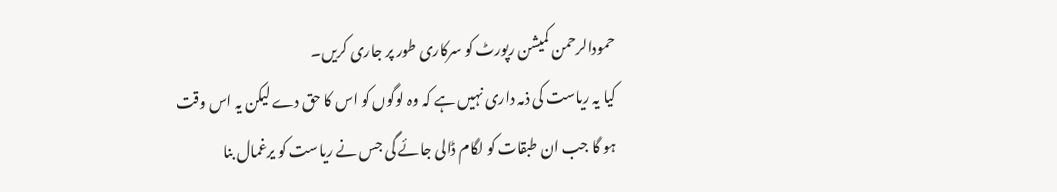حمودالرحمن کمیشن رپورٹ کو سرکاری طور پر جاری کریں۔
کیا یہ ریاست کی ذمہ داری نہیں ہے کہ وہ لوگوں کو اس کا حق دے لیکن یہ اس وقت ہو گا جب ان طبقات کو لگام ڈالی جائے گی جس نے ریاست کو یرغمال بنا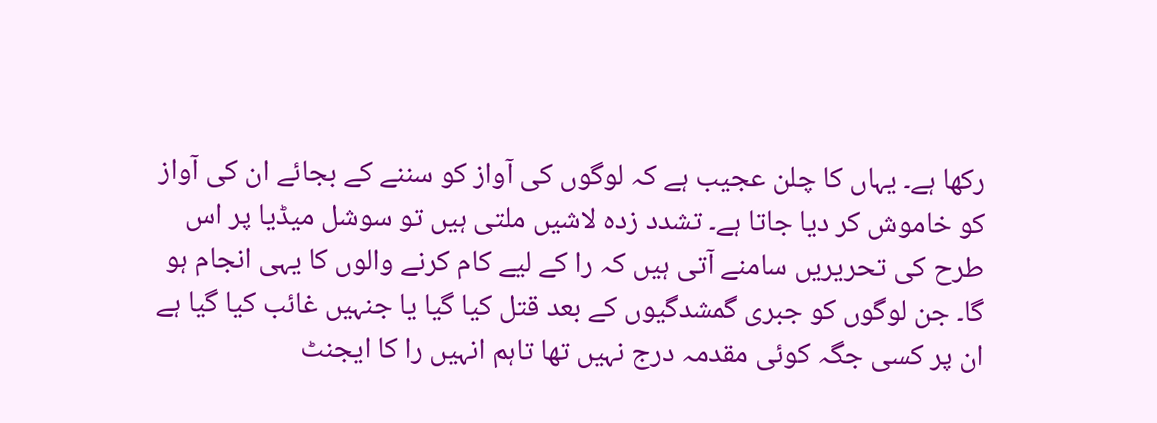رکھا ہے۔ یہاں کا چلن عجیب ہے کہ لوگوں کی آواز کو سننے کے بجائے ان کی آواز کو خاموش کر دیا جاتا ہے۔ تشدد زدہ لاشیں ملتی ہیں تو سوشل میڈیا پر اس طرح کی تحریریں سامنے آتی ہیں کہ را کے لیے کام کرنے والوں کا یہی انجام ہو گا۔ جن لوگوں کو جبری گمشدگیوں کے بعد قتل کیا گیا یا جنہیں غائب کیا گیا ہے ان پر کسی جگہ کوئی مقدمہ درج نہیں تھا تاہم انہیں را کا ایجنٹ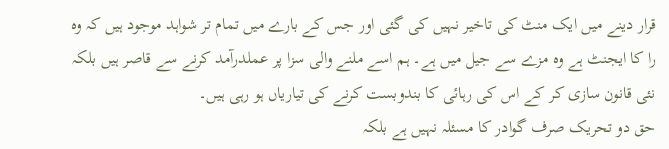قرار دینے میں ایک منٹ کی تاخیر نہیں کی گئی اور جس کے بارے میں تمام تر شواہد موجود ہیں کہ وہ را کا ایجنٹ ہے وہ مزے سے جیل میں ہے۔ ہم اسے ملنے والی سزا پر عملدرآمد کرنے سے قاصر ہیں بلکہ نئی قانون سازی کر کے اس کی رہائی کا بندوبست کرنے کی تیاریاں ہو رہی ہیں۔
حق دو تحریک صرف گوادر کا مسئلہ نہیں ہے بلکہ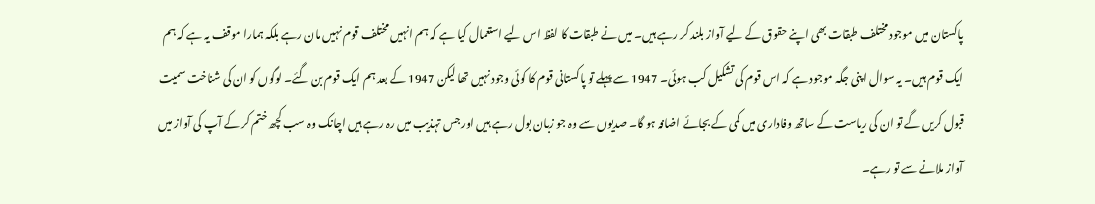پاکستان میں موجود مختلف طبقات بھی اپنے حقوق کے لیے آواز بلند کر رہے ہیں۔ میں نے طبقات کا لفظ اس لیے استعمال کیا ہے کہ ہم انہیں مختلف قوم نہیں مان رہے بلکہ ہمارا موقف یہ ہے کہ ہم ایک قوم ہیں۔ یہ سوال اپنی جگہ موجود ہے کہ اس قوم کی تشکیل کب ہوئی۔ 1947 سے پہلے تو پاکستانی قوم کا کوئی وجود نہیں تھا لیکن 1947 کے بعد ہم ایک قوم بن گئے۔ لوگوں کو ان کی شناخت سمیت قبول کریں گے تو ان کی ریاست کے ساتھ وفاداری میں کمی کے بجائے اضافہ ہو گا۔ صدیوں سے وہ جو زبان بول رہے ہیں اور جس تہذیب میں رہ رہے ہیں اچانک وہ سب کچھ ختم کر کے آپ کی آواز میں آواز ملانے سے تو رہے۔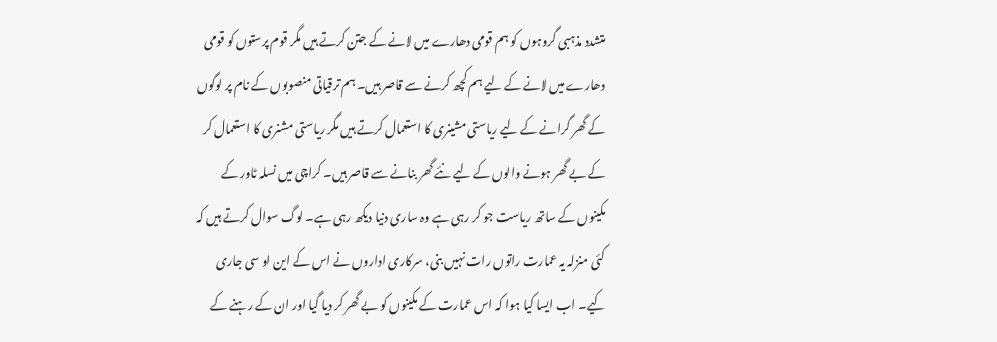متشدد مذہبی گروہوں کو ہم قومی دھارے میں لانے کے جتن کرتے ہیں مگر قوم پرستوں کو قومی دھارے میں لانے کے لیے ہم کچھ کرنے سے قاصر ہیں۔ ہم ترقیاتی منصوبوں کے نام پر لوگوں کے گھر گرانے کے لیے ریاستی مشینری کا استعمال کرتے ہیں مگر ریاستی مشنری کا استعمال کر کے بے گھر ہونے والوں کے لیے نئے گھر بنانے سے قاصر ہیں۔ کراچی میں نسلہ ٹاور کے مکینوں کے ساتھ ریاست جو کر رہی ہے وہ ساری دنیا دیکھ رہی ہے۔ لوگ سوال کرتے ہیں کہ کئی منزلہ یہ عمارت راتوں رات نہیں بنی، سرکاری اداروں نے اس کے این او سی جاری کیے۔ اب ایسا کیا ہوا کہ اس عمارت کے مکینوں کو بے گھر کر دیا گیا اور ان کے رہنے کے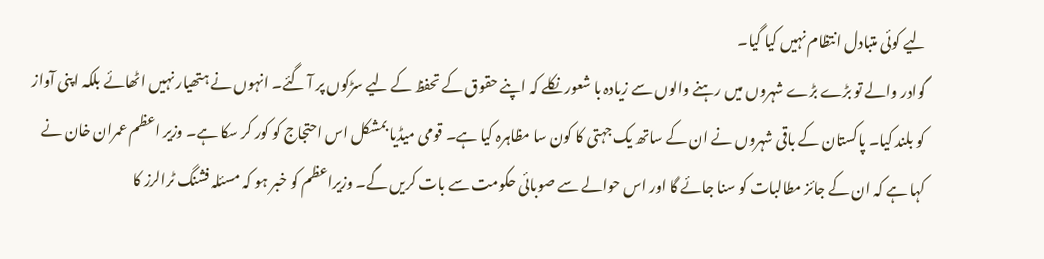لیے کوئی متبادل انتظام نہیں کیا گیا۔
گوادر والے تو بڑے بڑے شہروں میں رہنے والوں سے زیادہ با شعور نکلے کہ اپنے حقوق کے تحفظ کے لیے سڑکوں پر آ گئے۔ انہوں نے ہتھیار نہیں اٹھائے بلکہ اپنی آواز کو بلند کیا۔ پاکستان کے باقی شہروں نے ان کے ساتھ یک جہتی کا کون سا مظاہرہ کیا ہے۔ قومی میڈیا بمشکل اس احتجاج کو کور کر سکا ہے۔ وزیر اعظم عمران خان نے کہا ہے کہ ان کے جائز مطالبات کو سنا جائے گا اور اس حوالے سے صوبائی حکومت سے بات کریں گے۔ وزیراعظم کو خبر ہو کہ مسئلہ فشنگ ٹرالرز کا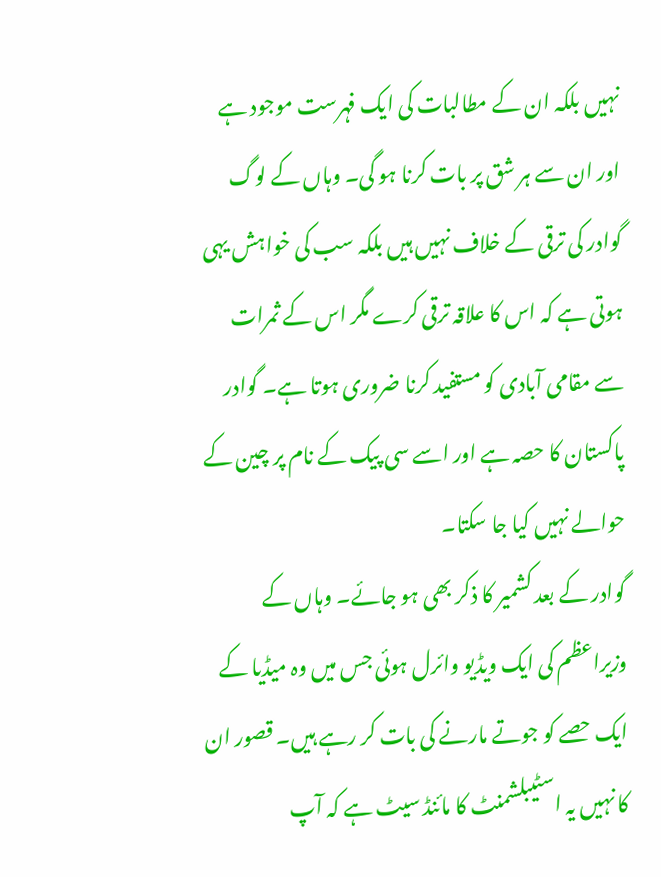نہیں بلکہ ان کے مطالبات کی ایک فہرست موجود ہے اور ان سے ہر شق پر بات کرنا ہو گی۔ وہاں کے لوگ گوادر کی ترقی کے خلاف نہیں ہیں بلکہ سب کی خواہش یہی ہوتی ہے کہ اس کا علاقہ ترقی کرے مگر اس کے ثمرات سے مقامی آبادی کو مستفید کرنا ضروری ہوتا ہے۔ گوادر پاکستان کا حصہ ہے اور اسے سی پیک کے نام پر چین کے حوالے نہیں کیا جا سکتا۔
گوادر کے بعد کشمیر کا ذکر بھی ہو جائے۔ وہاں کے وزیراعظم کی ایک ویڈیو وائرل ہوئی جس میں وہ میڈیا کے ایک حصے کو جوتے مارنے کی بات کر رہے ہیں۔ قصور ان کا نہیں یہ اسٹیبلشمنٹ کا مائنڈ سیٹ ہے کہ آپ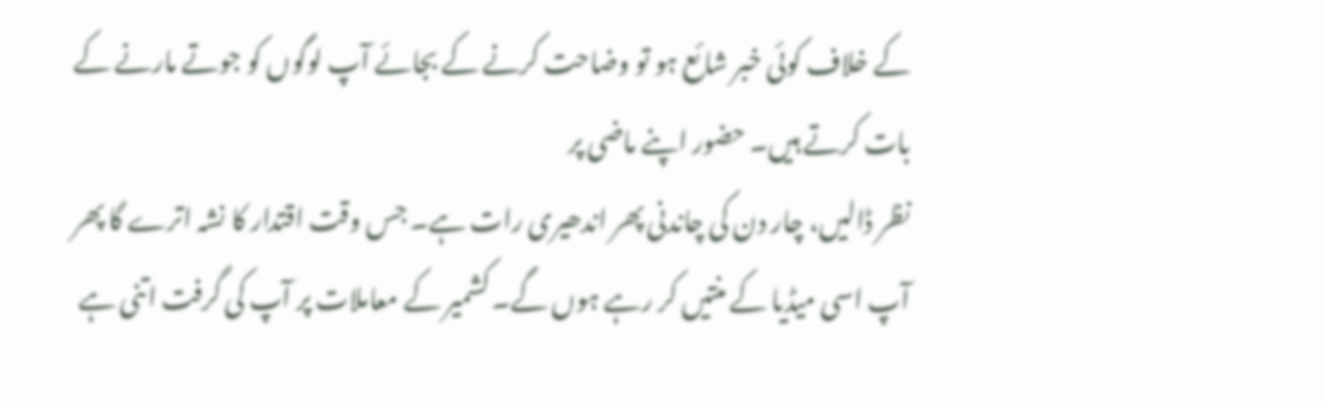کے خلاف کوئی خبر شائع ہو تو وضاحت کرنے کے بجائے آپ لوگوں کو جوتے مارنے کے بات کرتے ہیں۔ حضور اپنے ماضی پر
نظر ڈالیں، چار دن کی چاندنی پھر اندھیری رات ہے۔ جس وقت اقتدار کا نشہ اترے گا پھر آپ اسی میڈیا کے منتیں کر رہے ہوں گے۔ کشمیر کے معاملات پر آپ کی گرفت اتنی ہے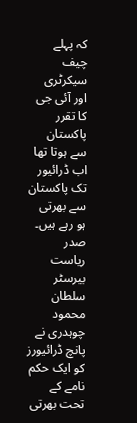کہ پہلے چیف سیکرٹری اور آئی جی کا تقرر پاکستان سے ہوتا تھا اب ڈرائیور تک پاکستان سے بھرتی ہو رہے ہیں۔ صدر ریاست بیرسٹر سلطان محمود چوہدری نے پانچ ڈرائیورز کو ایک حکم نامے کے تحت بھرتی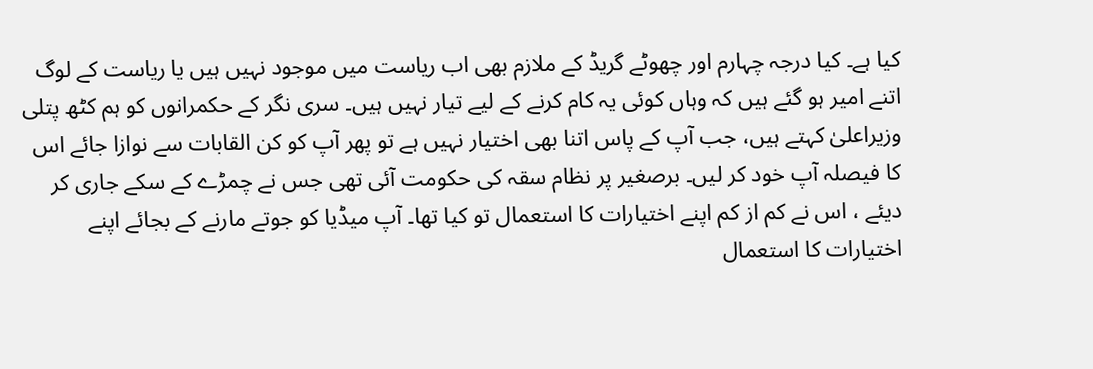کیا ہے۔ کیا درجہ چہارم اور چھوٹے گریڈ کے ملازم بھی اب ریاست میں موجود نہیں ہیں یا ریاست کے لوگ اتنے امیر ہو گئے ہیں کہ وہاں کوئی یہ کام کرنے کے لیے تیار نہیں ہیں۔ سری نگر کے حکمرانوں کو ہم کٹھ پتلی وزیراعلیٰ کہتے ہیں، جب آپ کے پاس اتنا بھی اختیار نہیں ہے تو پھر آپ کو کن القابات سے نوازا جائے اس کا فیصلہ آپ خود کر لیں۔ برصغیر پر نظام سقہ کی حکومت آئی تھی جس نے چمڑے کے سکے جاری کر دیئے ، اس نے کم از کم اپنے اختیارات کا استعمال تو کیا تھا۔ آپ میڈیا کو جوتے مارنے کے بجائے اپنے اختیارات کا استعمال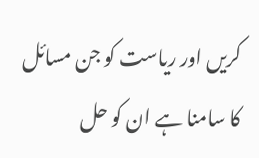کریں اور ریاست کو جن مسائل کا سامنا ہے ان کو حل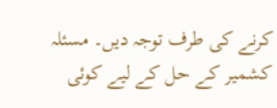کرنے کی طرف توجہ دیں۔ مسئلہ کشمیر کے حل کے لیے کوئی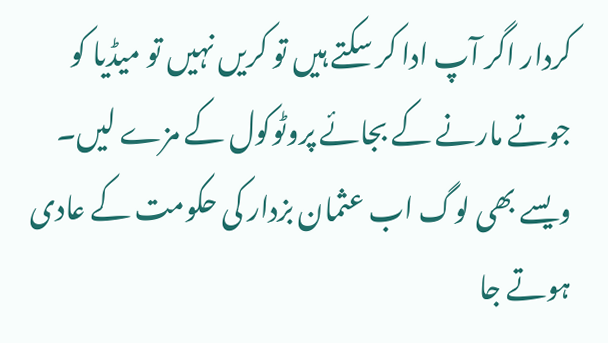کردار اگر آپ ادا کر سکتے ہیں تو کریں نہیں تو میڈیا کو جوتے مارنے کے بجائے پروٹوکول کے مزے لیں۔ ویسے بھی لوگ اب عثمان بزدار کی حکومت کے عادی ہوتے جا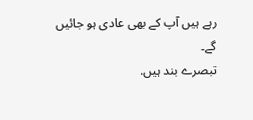رہے ہیں آپ کے بھی عادی ہو جائیں گے۔
تبصرے بند ہیں.